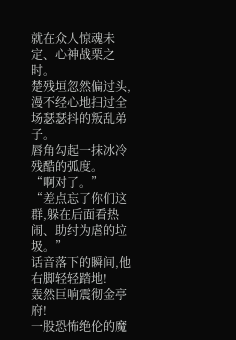就在众人惊魂未定、心神战栗之时。
楚残垣忽然偏过头,漫不经心地扫过全场瑟瑟抖的叛乱弟子。
唇角勾起一抹冰冷残酷的弧度。
“啊对了。”
“差点忘了你们这群,躲在后面看热闹、助纣为虐的垃圾。”
话音落下的瞬间,他右脚轻轻踏地!
轰然巨响震彻金亭府!
一股恐怖绝伦的魔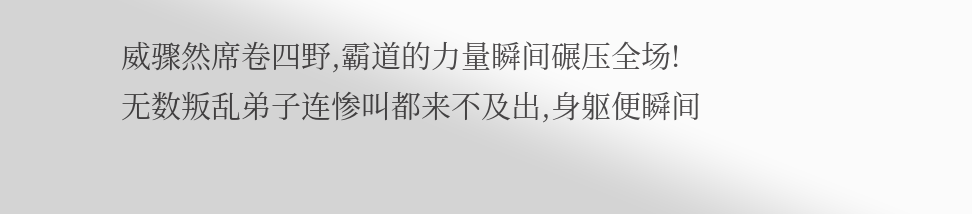威骤然席卷四野,霸道的力量瞬间碾压全场!
无数叛乱弟子连惨叫都来不及出,身躯便瞬间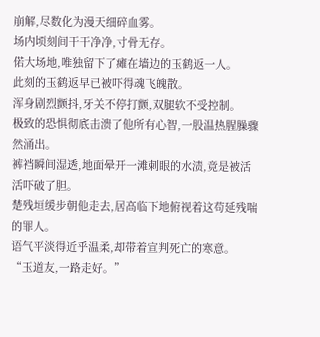崩解,尽数化为漫天细碎血雾。
场内顷刻间干干净净,寸骨无存。
偌大场地,唯独留下了瘫在墙边的玉鹤返一人。
此刻的玉鹤返早已被吓得魂飞魄散。
浑身剧烈颤抖,牙关不停打颤,双腿软不受控制。
极致的恐惧彻底击溃了他所有心智,一股温热腥臊骤然涌出。
裤裆瞬间湿透,地面晕开一滩刺眼的水渍,竟是被活活吓破了胆。
楚残垣缓步朝他走去,居高临下地俯视着这苟延残喘的罪人。
语气平淡得近乎温柔,却带着宣判死亡的寒意。
“玉道友,一路走好。”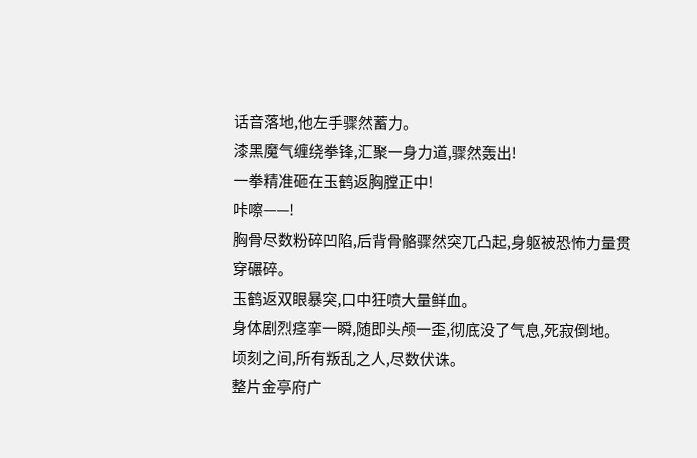话音落地,他左手骤然蓄力。
漆黑魔气缠绕拳锋,汇聚一身力道,骤然轰出!
一拳精准砸在玉鹤返胸膛正中!
咔嚓——!
胸骨尽数粉碎凹陷,后背骨骼骤然突兀凸起,身躯被恐怖力量贯穿碾碎。
玉鹤返双眼暴突,口中狂喷大量鲜血。
身体剧烈痉挛一瞬,随即头颅一歪,彻底没了气息,死寂倒地。
顷刻之间,所有叛乱之人,尽数伏诛。
整片金亭府广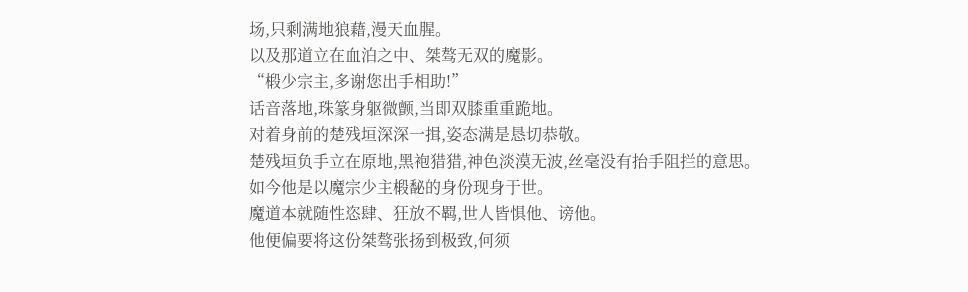场,只剩满地狼藉,漫天血腥。
以及那道立在血泊之中、桀骜无双的魔影。
“椴少宗主,多谢您出手相助!”
话音落地,珠篆身躯微颤,当即双膝重重跪地。
对着身前的楚残垣深深一揖,姿态满是恳切恭敬。
楚残垣负手立在原地,黑袍猎猎,神色淡漠无波,丝毫没有抬手阻拦的意思。
如今他是以魔宗少主椴馝的身份现身于世。
魔道本就随性恣肆、狂放不羁,世人皆惧他、谤他。
他便偏要将这份桀骜张扬到极致,何须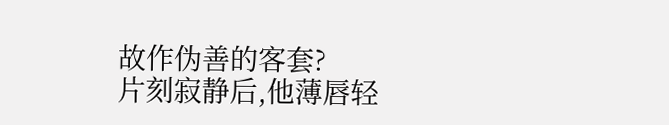故作伪善的客套?
片刻寂静后,他薄唇轻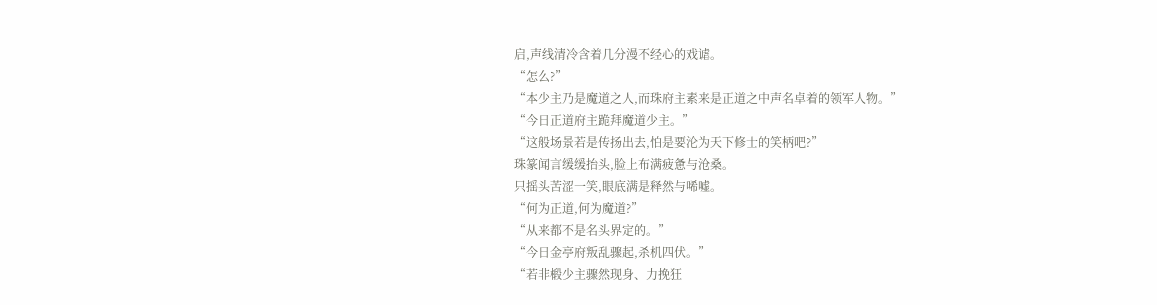启,声线清冷含着几分漫不经心的戏谑。
“怎么?”
“本少主乃是魔道之人,而珠府主素来是正道之中声名卓着的领军人物。”
“今日正道府主跪拜魔道少主。”
“这般场景若是传扬出去,怕是要沦为天下修士的笑柄吧?”
珠篆闻言缓缓抬头,脸上布满疲惫与沧桑。
只摇头苦涩一笑,眼底满是释然与唏嘘。
“何为正道,何为魔道?”
“从来都不是名头界定的。”
“今日金亭府叛乱骤起,杀机四伏。”
“若非椴少主骤然现身、力挽狂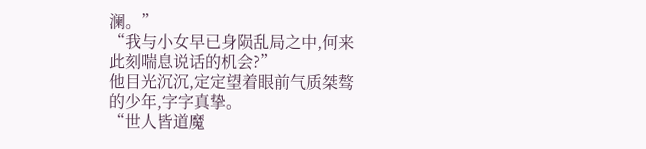澜。”
“我与小女早已身陨乱局之中,何来此刻喘息说话的机会?”
他目光沉沉,定定望着眼前气质桀骜的少年,字字真挚。
“世人皆道魔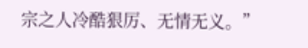宗之人冷酷狠厉、无情无义。”